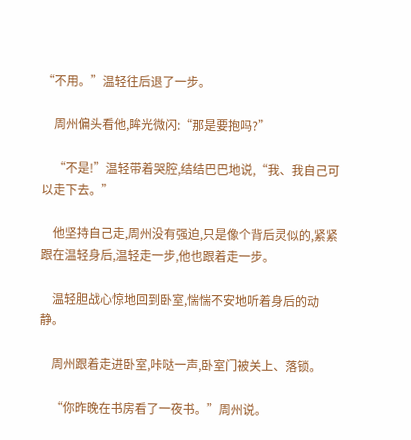“不用。”温轻往后退了一步。

    周州偏头看他,眸光微闪:“那是要抱吗?”

    “不是!”温轻带着哭腔,结结巴巴地说,“我、我自己可以走下去。”

    他坚持自己走,周州没有强迫,只是像个背后灵似的,紧紧跟在温轻身后,温轻走一步,他也跟着走一步。

    温轻胆战心惊地回到卧室,惴惴不安地听着身后的动静。

    周州跟着走进卧室,咔哒一声,卧室门被关上、落锁。

    “你昨晚在书房看了一夜书。”周州说。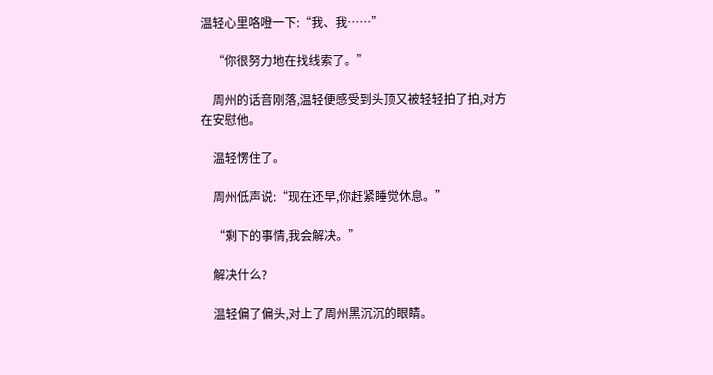温轻心里咯噔一下:“我、我……”

    “你很努力地在找线索了。”

    周州的话音刚落,温轻便感受到头顶又被轻轻拍了拍,对方在安慰他。

    温轻愣住了。

    周州低声说:“现在还早,你赶紧睡觉休息。”

    “剩下的事情,我会解决。”

    解决什么?

    温轻偏了偏头,对上了周州黑沉沉的眼睛。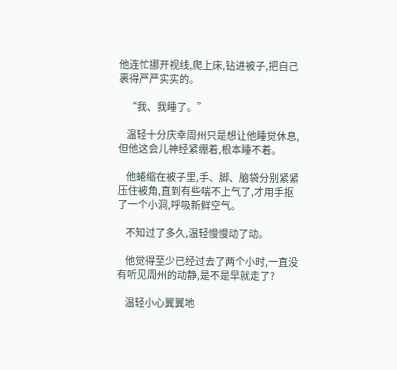他连忙挪开视线,爬上床,钻进被子,把自己裹得严严实实的。

    “我、我睡了。”

    温轻十分庆幸周州只是想让他睡觉休息,但他这会儿神经紧绷着,根本睡不着。

    他蜷缩在被子里,手、脚、脑袋分别紧紧压住被角,直到有些喘不上气了,才用手抠了一个小洞,呼吸新鲜空气。

    不知过了多久,温轻慢慢动了动。

    他觉得至少已经过去了两个小时,一直没有听见周州的动静,是不是早就走了?

    温轻小心翼翼地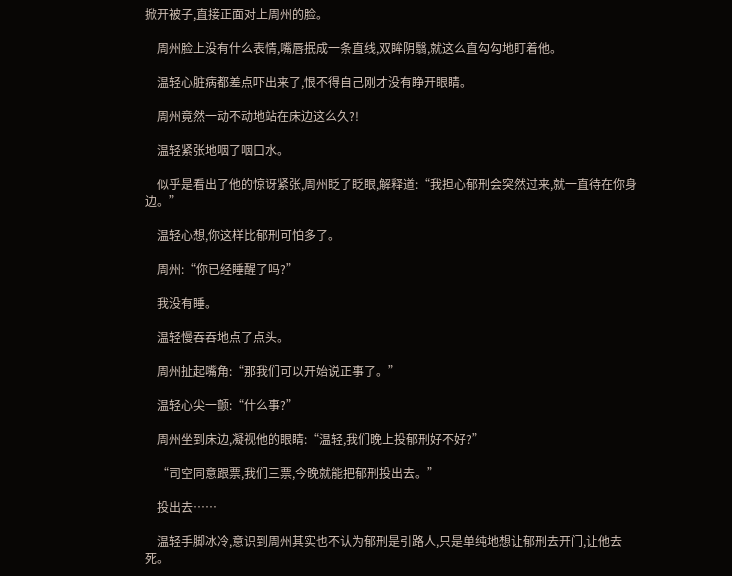掀开被子,直接正面对上周州的脸。

    周州脸上没有什么表情,嘴唇抿成一条直线,双眸阴翳,就这么直勾勾地盯着他。

    温轻心脏病都差点吓出来了,恨不得自己刚才没有睁开眼睛。

    周州竟然一动不动地站在床边这么久?!

    温轻紧张地咽了咽口水。

    似乎是看出了他的惊讶紧张,周州眨了眨眼,解释道:“我担心郁刑会突然过来,就一直待在你身边。”

    温轻心想,你这样比郁刑可怕多了。

    周州:“你已经睡醒了吗?”

    我没有睡。

    温轻慢吞吞地点了点头。

    周州扯起嘴角:“那我们可以开始说正事了。”

    温轻心尖一颤:“什么事?”

    周州坐到床边,凝视他的眼睛:“温轻,我们晚上投郁刑好不好?”

    “司空同意跟票,我们三票,今晚就能把郁刑投出去。”

    投出去……

    温轻手脚冰冷,意识到周州其实也不认为郁刑是引路人,只是单纯地想让郁刑去开门,让他去死。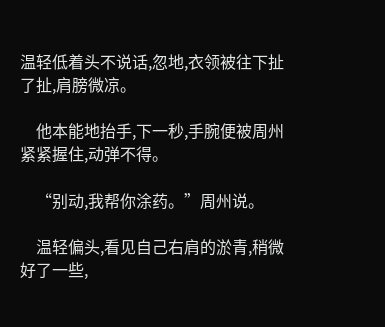温轻低着头不说话,忽地,衣领被往下扯了扯,肩膀微凉。

    他本能地抬手,下一秒,手腕便被周州紧紧握住,动弹不得。

    “别动,我帮你涂药。”周州说。

    温轻偏头,看见自己右肩的淤青,稍微好了一些,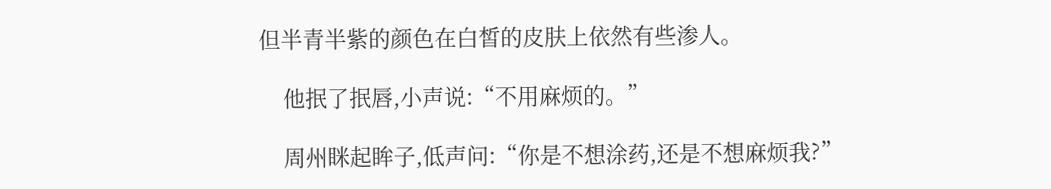但半青半紫的颜色在白皙的皮肤上依然有些渗人。

    他抿了抿唇,小声说:“不用麻烦的。”

    周州眯起眸子,低声问:“你是不想涂药,还是不想麻烦我?”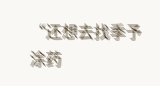“还想去找季予涂药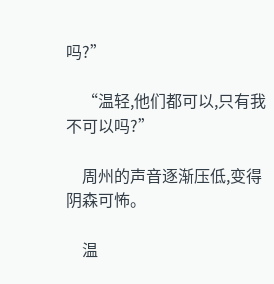吗?”

    “温轻,他们都可以,只有我不可以吗?”

    周州的声音逐渐压低,变得阴森可怖。

    温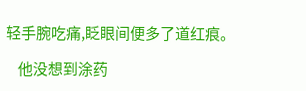轻手腕吃痛,眨眼间便多了道红痕。

    他没想到涂药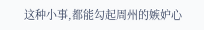这种小事,都能勾起周州的嫉妒心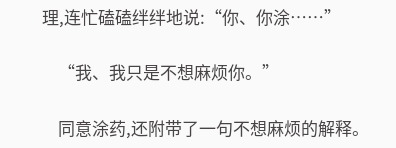理,连忙磕磕绊绊地说:“你、你涂……”

    “我、我只是不想麻烦你。”

    同意涂药,还附带了一句不想麻烦的解释。